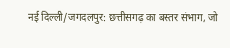नई दिल्ली/जगदलपुर: छत्तीसगढ़ का बस्तर संभाग, जो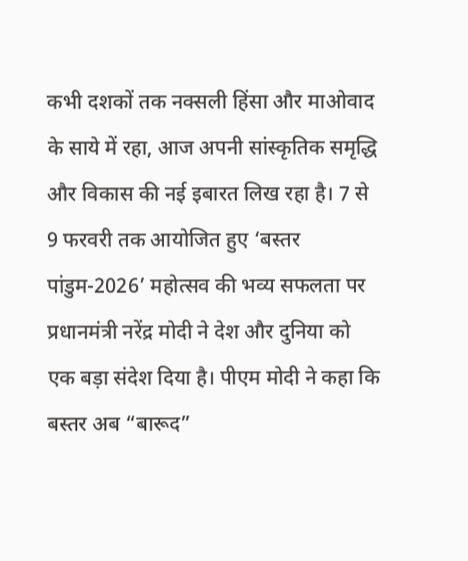कभी दशकों तक नक्सली हिंसा और माओवाद के साये में रहा, आज अपनी सांस्कृतिक समृद्धि और विकास की नई इबारत लिख रहा है। 7 से 9 फरवरी तक आयोजित हुए ‘बस्तर पांडुम-2026’ महोत्सव की भव्य सफलता पर प्रधानमंत्री नरेंद्र मोदी ने देश और दुनिया को एक बड़ा संदेश दिया है। पीएम मोदी ने कहा कि बस्तर अब “बारूद”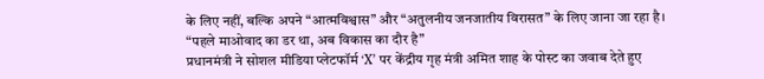के लिए नहीं, बल्कि अपने “आत्मविश्वास” और “अतुलनीय जनजातीय विरासत” के लिए जाना जा रहा है।
“पहले माओवाद का डर था, अब विकास का दौर है”
प्रधानमंत्री ने सोशल मीडिया प्लेटफॉर्म ‘X’ पर केंद्रीय गृह मंत्री अमित शाह के पोस्ट का जवाब देते हुए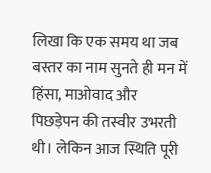लिखा कि एक समय था जब बस्तर का नाम सुनते ही मन में हिंसा, माओवाद और पिछड़ेपन की तस्वीर उभरती थी। लेकिन आज स्थिति पूरी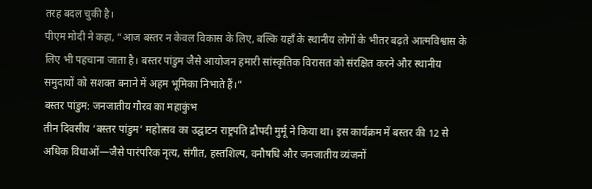तरह बदल चुकी है।
पीएम मोदी ने कहा, “आज बस्तर न केवल विकास के लिए, बल्कि यहाँ के स्थानीय लोगों के भीतर बढ़ते आत्मविश्वास के लिए भी पहचाना जाता है। बस्तर पांडुम जैसे आयोजन हमारी सांस्कृतिक विरासत को संरक्षित करने और स्थानीय समुदायों को सशक्त बनाने में अहम भूमिका निभाते हैं।”
बस्तर पांडुम: जनजातीय गौरव का महाकुंभ
तीन दिवसीय ‘बस्तर पांडुम’ महोत्सव का उद्घाटन राष्ट्रपति द्रौपदी मुर्मू ने किया था। इस कार्यक्रम में बस्तर की 12 से अधिक विधाओं—जैसे पारंपरिक नृत्य, संगीत, हस्तशिल्प, वनौषधि और जनजातीय व्यंजनों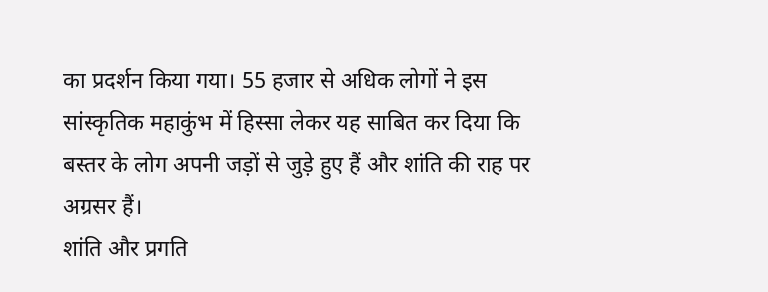का प्रदर्शन किया गया। 55 हजार से अधिक लोगों ने इस सांस्कृतिक महाकुंभ में हिस्सा लेकर यह साबित कर दिया कि बस्तर के लोग अपनी जड़ों से जुड़े हुए हैं और शांति की राह पर अग्रसर हैं।
शांति और प्रगति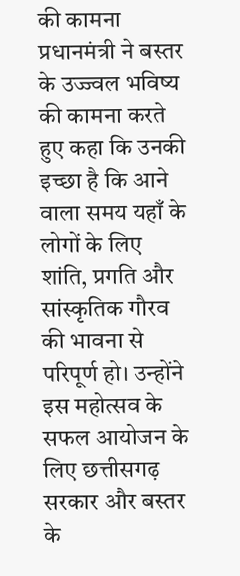की कामना
प्रधानमंत्री ने बस्तर के उज्ज्वल भविष्य की कामना करते हुए कहा कि उनकी इच्छा है कि आने वाला समय यहाँ के लोगों के लिए शांति, प्रगति और सांस्कृतिक गौरव की भावना से परिपूर्ण हो। उन्होंने इस महोत्सव के सफल आयोजन के लिए छत्तीसगढ़ सरकार और बस्तर के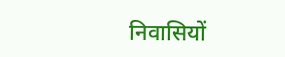निवासियों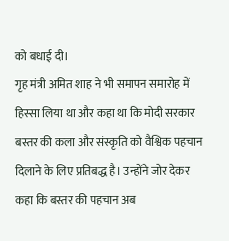को बधाई दी।
गृह मंत्री अमित शाह ने भी समापन समारोह में हिस्सा लिया था और कहा था कि मोदी सरकार बस्तर की कला और संस्कृति को वैश्विक पहचान दिलाने के लिए प्रतिबद्ध है। उन्होंने जोर देकर कहा कि बस्तर की पहचान अब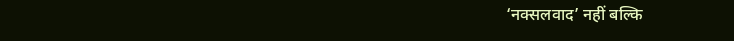‘नक्सलवाद’ नहीं बल्कि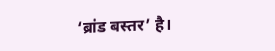‘ब्रांड बस्तर’ है।